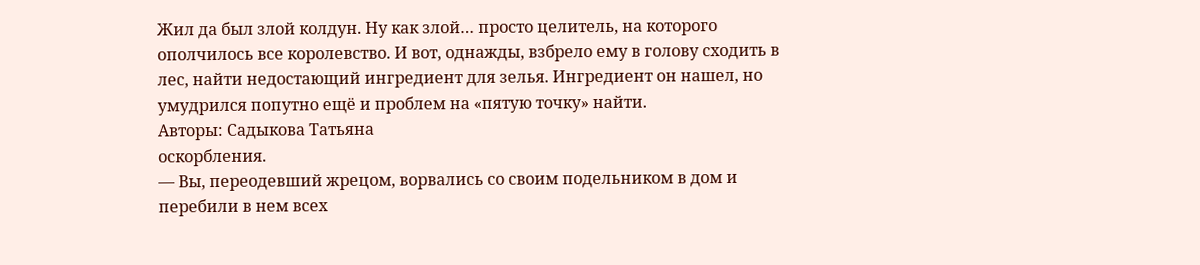Жил да был злой колдун. Ну как злой… просто целитель, на которого ополчилось все королевство. И вот, однажды, взбрело ему в голову сходить в лес, найти недостающий ингредиент для зелья. Ингредиент он нашел, но умудрился попутно ещё и проблем на «пятую точку» найти.
Авторы: Садыкова Татьяна
оскорбления.
— Вы, переодевший жрецом, ворвались со своим подельником в дом и перебили в нем всех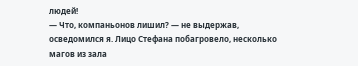людей!
— Что, компаньонов лишил? — не выдержав, осведомился я. Лицо Стефана побагровело, несколько магов из зала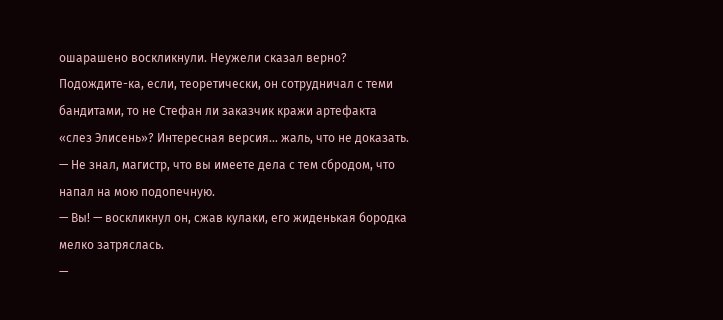ошарашено воскликнули. Неужели сказал верно? Подождите-ка, если, теоретически, он сотрудничал с теми бандитами, то не Стефан ли заказчик кражи артефакта «слез Элисень»? Интересная версия… жаль, что не доказать. — Не знал, магистр, что вы имеете дела с тем сбродом, что напал на мою подопечную.
— Вы! — воскликнул он, сжав кулаки, его жиденькая бородка мелко затряслась.
—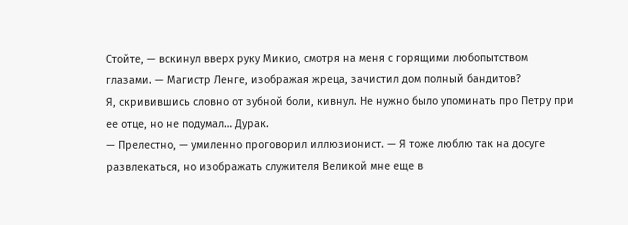Стойте, — вскинул вверх руку Микио, смотря на меня с горящими любопытством глазами. — Магистр Ленге, изображая жреца, зачистил дом полный бандитов?
Я, скривившись словно от зубной боли, кивнул. Не нужно было упоминать про Петру при ее отце, но не подумал… Дурак.
— Прелестно, — умиленно проговорил иллюзионист. — Я тоже люблю так на досуге развлекаться, но изображать служителя Великой мне еще в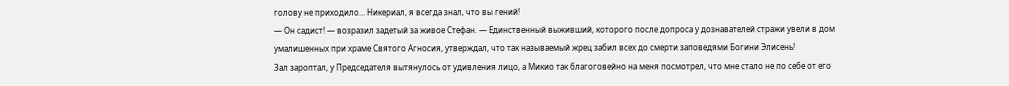голову не приходило… Никериал, я всегда знал, что вы гений!
— Он садист! — возразил задетый за живое Стефан. — Единственный выживший, которого после допроса у дознавателей стражи увели в дом умалишенных при храме Святого Агносия, утверждал, что так называемый жрец забил всех до смерти заповедями Богини Элисень!
Зал зароптал, у Председателя вытянулось от удивления лицо, а Микио так благоговейно на меня посмотрел, что мне стало не по себе от его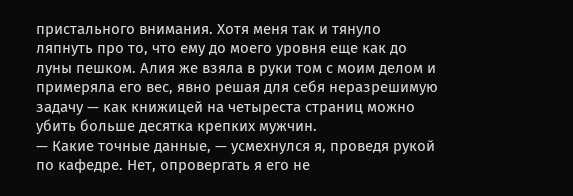пристального внимания. Хотя меня так и тянуло ляпнуть про то, что ему до моего уровня еще как до луны пешком. Алия же взяла в руки том с моим делом и примеряла его вес, явно решая для себя неразрешимую задачу — как книжицей на четыреста страниц можно убить больше десятка крепких мужчин.
— Какие точные данные, — усмехнулся я, проведя рукой по кафедре. Нет, опровергать я его не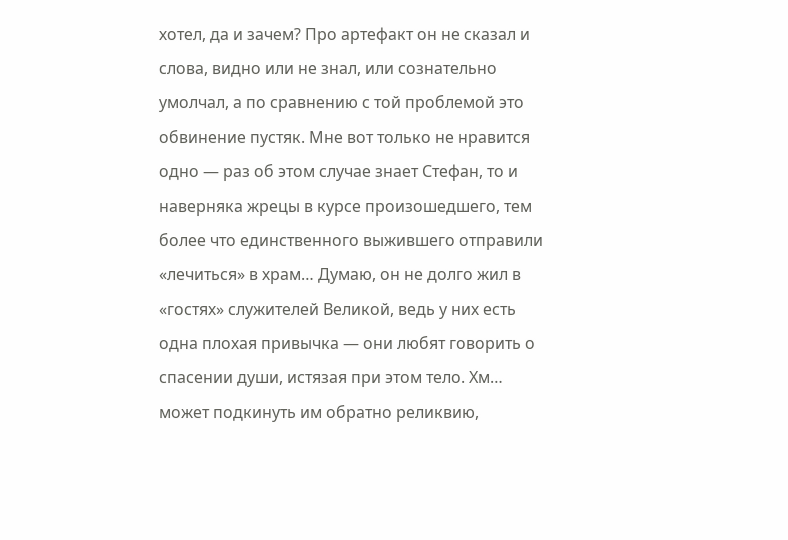хотел, да и зачем? Про артефакт он не сказал и слова, видно или не знал, или сознательно умолчал, а по сравнению с той проблемой это обвинение пустяк. Мне вот только не нравится одно — раз об этом случае знает Стефан, то и наверняка жрецы в курсе произошедшего, тем более что единственного выжившего отправили «лечиться» в храм… Думаю, он не долго жил в «гостях» служителей Великой, ведь у них есть одна плохая привычка — они любят говорить о спасении души, истязая при этом тело. Хм… может подкинуть им обратно реликвию,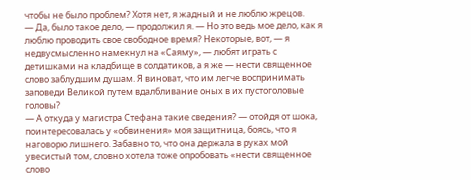чтобы не было проблем? Хотя нет, я жадный и не люблю жрецов.
— Да, было такое дело, — продолжил я. — Но это ведь мое дело, как я люблю проводить свое свободное время? Некоторые, вот, — я недвусмысленно намекнул на «Саяму», — любят играть с детишками на кладбище в солдатиков, а я же — нести священное слово заблудшим душам. Я виноват, что им легче воспринимать заповеди Великой путем вдалбливание оных в их пустоголовые головы?
— А откуда у магистра Стефана такие сведения? — отойдя от шока, поинтересовалась у «обвинения» моя защитница, боясь, что я наговорю лишнего. Забавно то, что она держала в руках мой увесистый том, словно хотела тоже опробовать «нести священное слово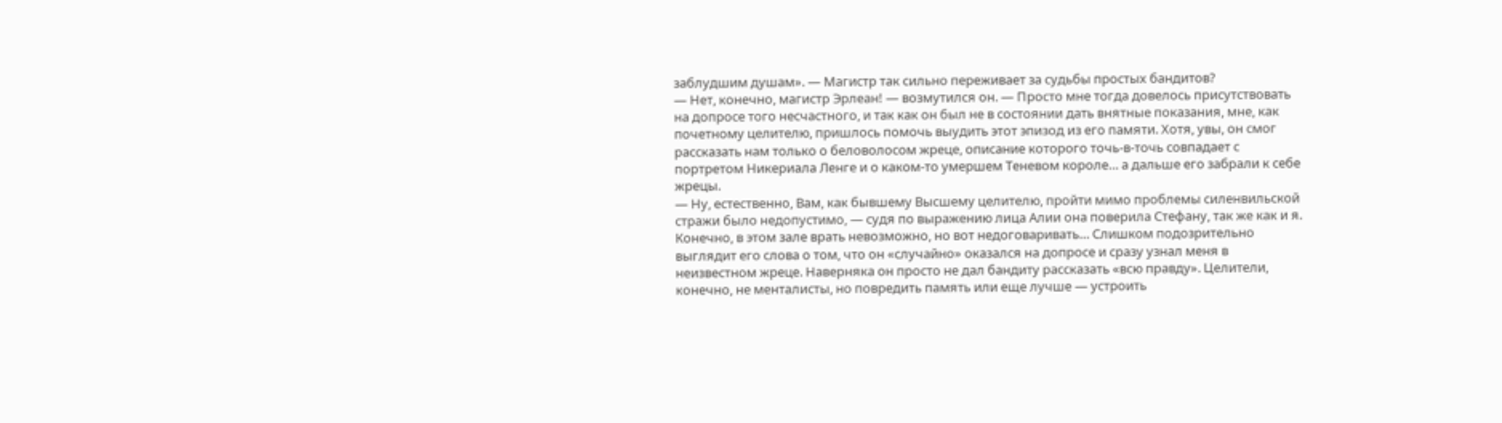заблудшим душам». — Магистр так сильно переживает за судьбы простых бандитов?
— Нет, конечно, магистр Эрлеан! — возмутился он. — Просто мне тогда довелось присутствовать на допросе того несчастного, и так как он был не в состоянии дать внятные показания, мне, как почетному целителю, пришлось помочь выудить этот эпизод из его памяти. Хотя, увы, он смог рассказать нам только о беловолосом жреце, описание которого точь-в-точь совпадает с портретом Никериала Ленге и о каком-то умершем Теневом короле… а дальше его забрали к себе жрецы.
— Ну, естественно, Вам, как бывшему Высшему целителю, пройти мимо проблемы силенвильской стражи было недопустимо, — судя по выражению лица Алии она поверила Стефану, так же как и я. Конечно, в этом зале врать невозможно, но вот недоговаривать… Слишком подозрительно выглядит его слова о том, что он «случайно» оказался на допросе и сразу узнал меня в неизвестном жреце. Наверняка он просто не дал бандиту рассказать «всю правду». Целители, конечно, не менталисты, но повредить память или еще лучше — устроить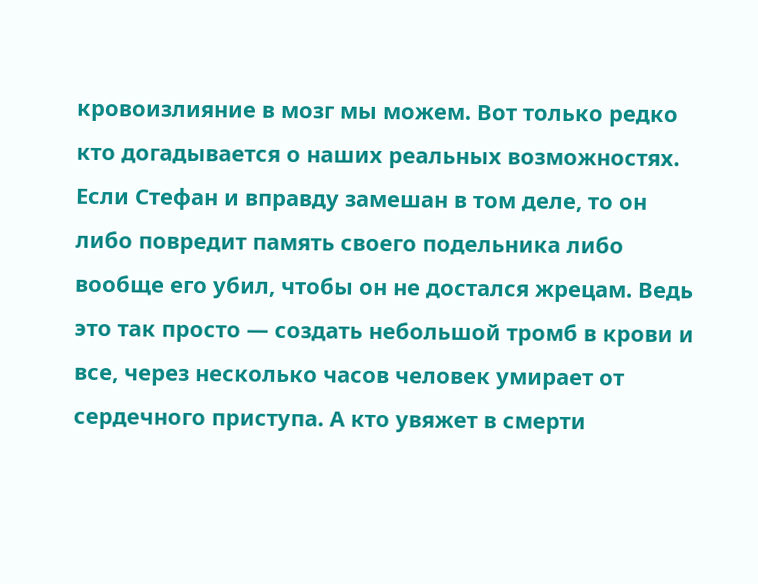кровоизлияние в мозг мы можем. Вот только редко кто догадывается о наших реальных возможностях.
Если Стефан и вправду замешан в том деле, то он либо повредит память своего подельника либо вообще его убил, чтобы он не достался жрецам. Ведь это так просто — создать небольшой тромб в крови и все, через несколько часов человек умирает от сердечного приступа. А кто увяжет в смерти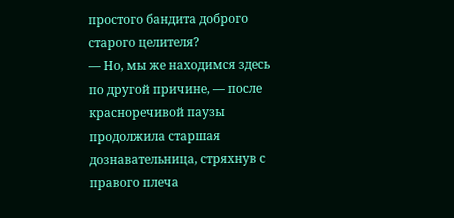простого бандита доброго старого целителя?
— Но, мы же находимся здесь по другой причине, — после красноречивой паузы продолжила старшая дознавательница, стряхнув с правого плеча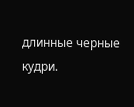длинные черные кудри.